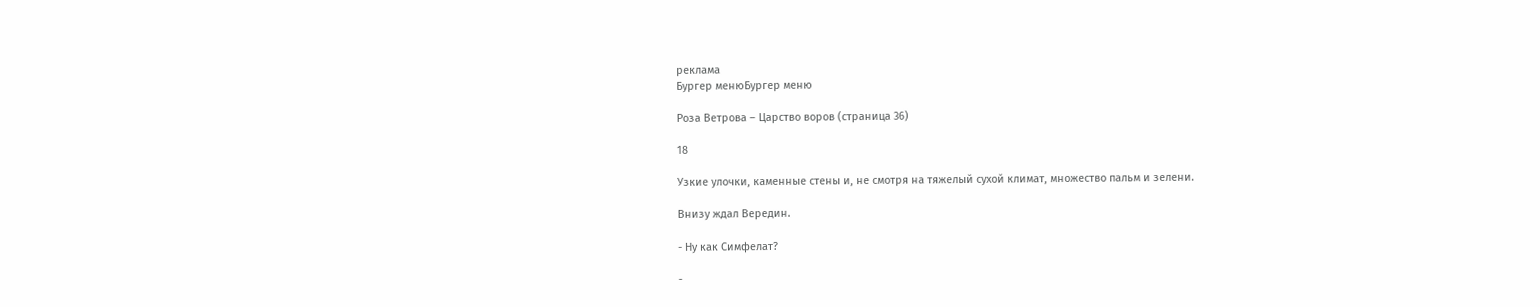реклама
Бургер менюБургер меню

Роза Ветрова – Царство воров (страница 36)

18

Узкие улочки, каменные стены и, не смотря на тяжелый сухой климат, множество пальм и зелени.

Внизу ждал Вередин.

- Ну как Симфелат?

-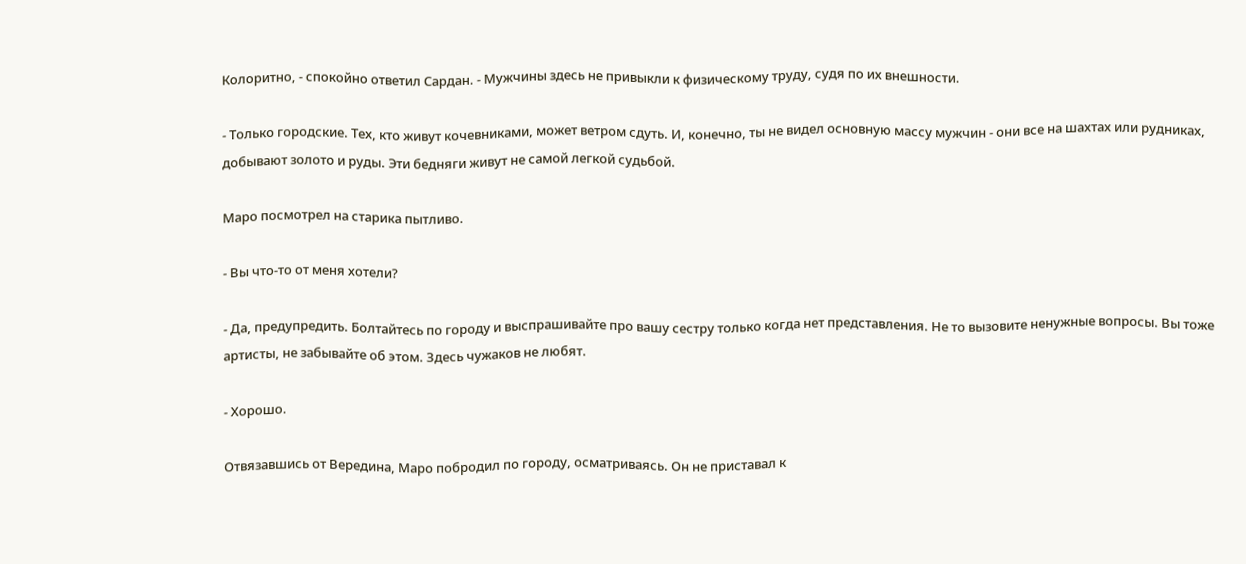Колоритно, - спокойно ответил Сардан. - Мужчины здесь не привыкли к физическому труду, судя по их внешности.

- Только городские. Тех, кто живут кочевниками, может ветром сдуть. И, конечно, ты не видел основную массу мужчин - они все на шахтах или рудниках, добывают золото и руды. Эти бедняги живут не самой легкой судьбой.

Маро посмотрел на старика пытливо.

- Вы что-то от меня хотели?

- Да, предупредить. Болтайтесь по городу и выспрашивайте про вашу сестру только когда нет представления. Не то вызовите ненужные вопросы. Вы тоже артисты, не забывайте об этом. Здесь чужаков не любят.

- Хорошо.

Отвязавшись от Вередина, Маро побродил по городу, осматриваясь. Он не приставал к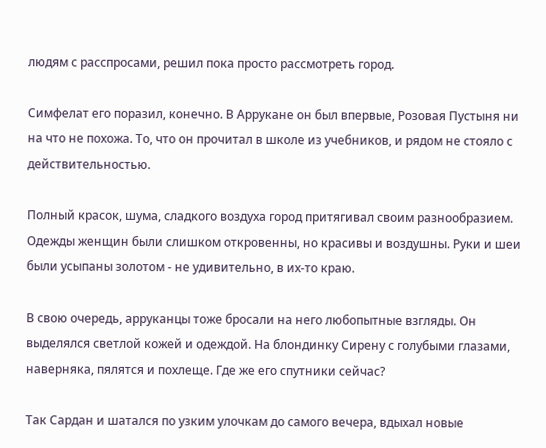людям с расспросами, решил пока просто рассмотреть город.

Симфелат его поразил, конечно. В Аррукане он был впервые, Розовая Пустыня ни на что не похожа. То, что он прочитал в школе из учебников, и рядом не стояло с действительностью.

Полный красок, шума, сладкого воздуха город притягивал своим разнообразием. Одежды женщин были слишком откровенны, но красивы и воздушны. Руки и шеи были усыпаны золотом - не удивительно, в их-то краю.

В свою очередь, арруканцы тоже бросали на него любопытные взгляды. Он выделялся светлой кожей и одеждой. На блондинку Сирену с голубыми глазами, наверняка, пялятся и похлеще. Где же его спутники сейчас?

Так Сардан и шатался по узким улочкам до самого вечера, вдыхал новые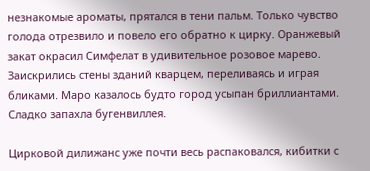незнакомые ароматы, прятался в тени пальм. Только чувство голода отрезвило и повело его обратно к цирку. Оранжевый закат окрасил Симфелат в удивительное розовое марево. Заискрились стены зданий кварцем, переливаясь и играя бликами. Маро казалось будто город усыпан бриллиантами. Сладко запахла бугенвиллея.

Цирковой дилижанс уже почти весь распаковался, кибитки с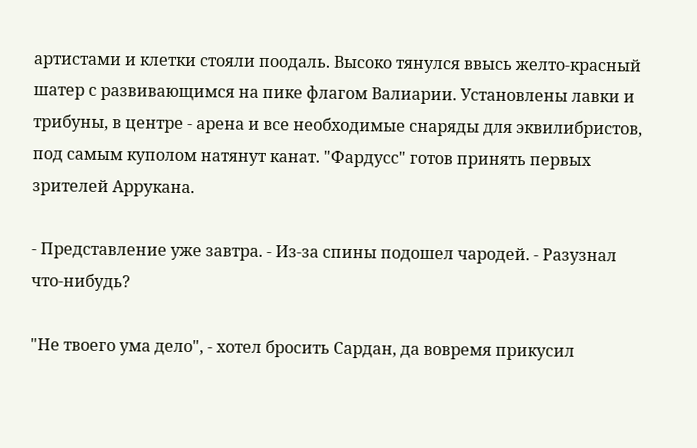артистами и клетки стояли поодаль. Высоко тянулся ввысь желто-красный шатер с развивающимся на пике флагом Валиарии. Установлены лавки и трибуны, в центре - арена и все необходимые снаряды для эквилибристов, под самым куполом натянут канат. "Фардусс" готов принять первых зрителей Аррукана.

- Представление уже завтра. - Из-за спины подошел чародей. - Разузнал что-нибудь?

"Не твоего ума дело", - хотел бросить Сардан, да вовремя прикусил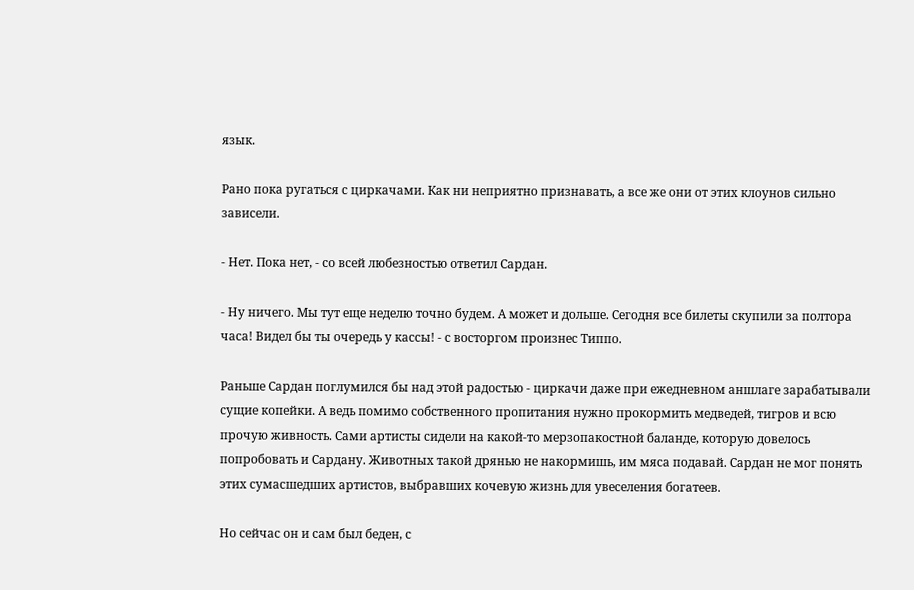язык.

Рано пока ругаться с циркачами. Как ни неприятно признавать, а все же они от этих клоунов сильно зависели.

- Нет. Пока нет, - со всей любезностью ответил Сардан.

- Ну ничего. Мы тут еще неделю точно будем. А может и дольше. Сегодня все билеты скупили за полтора часа! Видел бы ты очередь у кассы! - с восторгом произнес Типпо.

Раньше Сардан поглумился бы над этой радостью - циркачи даже при ежедневном аншлаге зарабатывали сущие копейки. А ведь помимо собственного пропитания нужно прокормить медведей, тигров и всю прочую живность. Сами артисты сидели на какой-то мерзопакостной баланде, которую довелось попробовать и Сардану. Животных такой дрянью не накормишь, им мяса подавай. Сардан не мог понять этих сумасшедших артистов, выбравших кочевую жизнь для увеселения богатеев.

Но сейчас он и сам был беден, с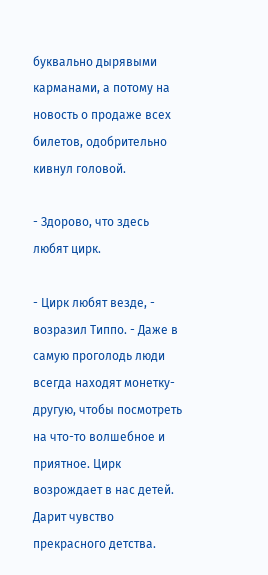буквально дырявыми карманами, а потому на новость о продаже всех билетов, одобрительно кивнул головой.

- Здорово, что здесь любят цирк.

- Цирк любят везде, - возразил Типпо. - Даже в самую проголодь люди всегда находят монетку-другую, чтобы посмотреть на что-то волшебное и приятное. Цирк возрождает в нас детей. Дарит чувство прекрасного детства.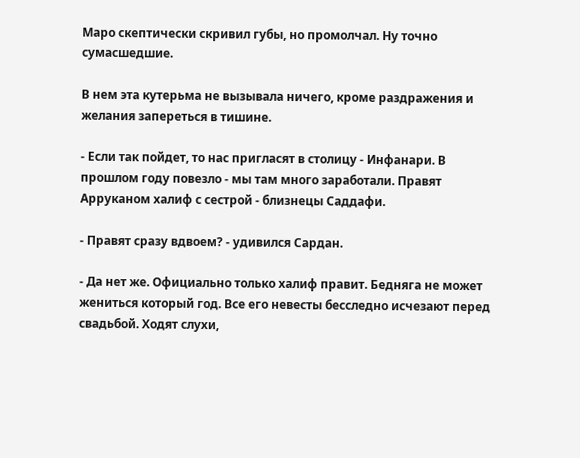Маро скептически скривил губы, но промолчал. Ну точно сумасшедшие.

В нем эта кутерьма не вызывала ничего, кроме раздражения и желания запереться в тишине.

- Если так пойдет, то нас пригласят в столицу - Инфанари. В прошлом году повезло - мы там много заработали. Правят Арруканом халиф с сестрой - близнецы Саддафи.

- Правят сразу вдвоем? - удивился Сардан.

- Да нет же. Официально только халиф правит. Бедняга не может жениться который год. Все его невесты бесследно исчезают перед свадьбой. Ходят слухи,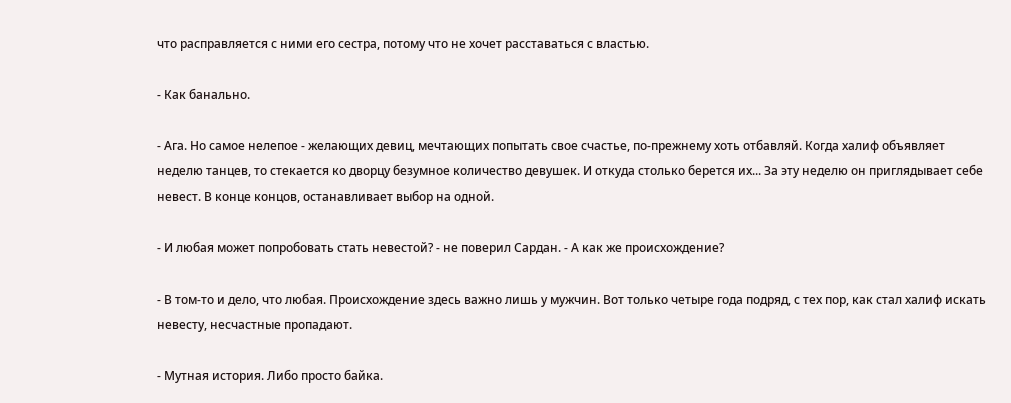что расправляется с ними его сестра, потому что не хочет расставаться с властью.

- Как банально.

- Ага. Но самое нелепое - желающих девиц, мечтающих попытать свое счастье, по-прежнему хоть отбавляй. Когда халиф объявляет неделю танцев, то стекается ко дворцу безумное количество девушек. И откуда столько берется их... За эту неделю он приглядывает себе невест. В конце концов, останавливает выбор на одной.

- И любая может попробовать стать невестой? - не поверил Сардан. - А как же происхождение?

- В том-то и дело, что любая. Происхождение здесь важно лишь у мужчин. Вот только четыре года подряд, с тех пор, как стал халиф искать невесту, несчастные пропадают.

- Мутная история. Либо просто байка.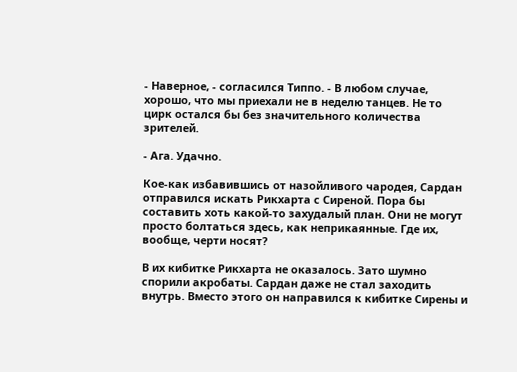- Наверное, - согласился Типпо. - В любом случае, хорошо, что мы приехали не в неделю танцев. Не то цирк остался бы без значительного количества зрителей.

- Ага. Удачно.

Кое-как избавившись от назойливого чародея, Сардан отправился искать Рикхарта с Сиреной. Пора бы составить хоть какой-то захудалый план. Они не могут просто болтаться здесь, как неприкаянные. Где их, вообще, черти носят?

В их кибитке Рикхарта не оказалось. Зато шумно спорили акробаты. Сардан даже не стал заходить внутрь. Вместо этого он направился к кибитке Сирены и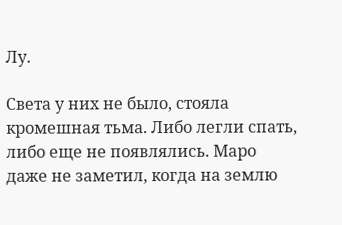Лу.

Света у них не было, стояла кромешная тьма. Либо легли спать, либо еще не появлялись. Маро даже не заметил, когда на землю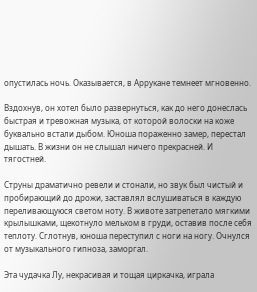опустилась ночь. Оказывается, в Аррукане темнеет мгновенно.

Вздохнув, он хотел было развернуться, как до него донеслась быстрая и тревожная музыка, от которой волоски на коже буквально встали дыбом. Юноша пораженно замер, перестал дышать. В жизни он не слышал ничего прекрасней. И тягостней.

Струны драматично ревели и стонали, но звук был чистый и пробирающий до дрожи, заставлял вслушиваться в каждую переливающуюся светом ноту. В животе затрепетало мягкими крылышками, щекотнуло мельком в груди, оставив после себя теплоту. Сглотнув, юноша переступил с ноги на ногу. Очнулся от музыкального гипноза, заморгал.

Эта чудачка Лу, некрасивая и тощая циркачка, играла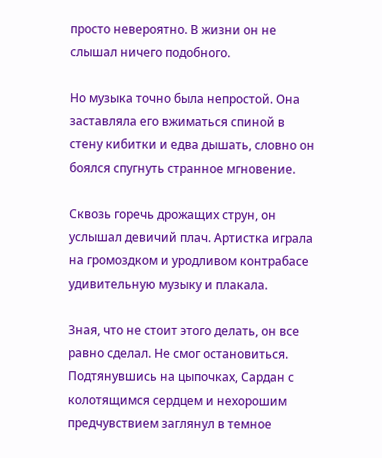просто невероятно. В жизни он не слышал ничего подобного.

Но музыка точно была непростой. Она заставляла его вжиматься спиной в стену кибитки и едва дышать, словно он боялся спугнуть странное мгновение.

Сквозь горечь дрожащих струн, он услышал девичий плач. Артистка играла на громоздком и уродливом контрабасе удивительную музыку и плакала.

Зная, что не стоит этого делать, он все равно сделал. Не смог остановиться. Подтянувшись на цыпочках, Сардан с колотящимся сердцем и нехорошим предчувствием заглянул в темное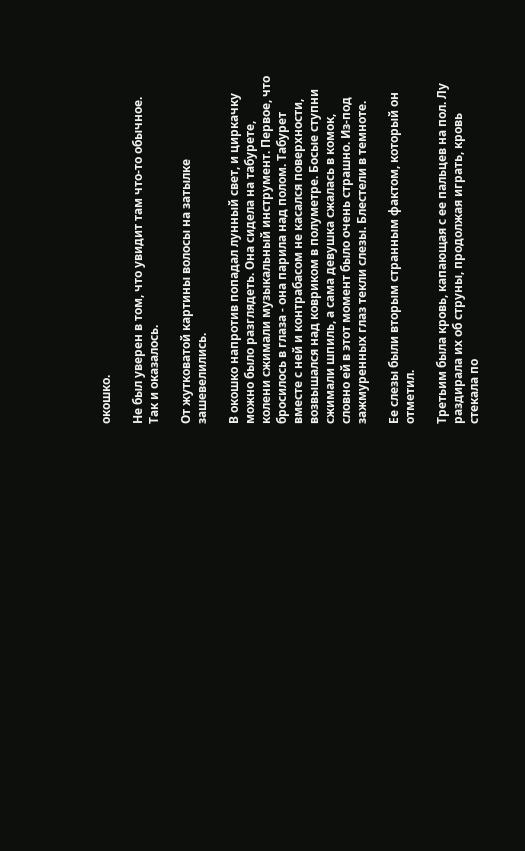окошко.

Не был уверен в том, что увидит там что-то обычное. Так и оказалось.

От жутковатой картины волосы на затылке зашевелились.

В окошко напротив попадал лунный свет, и циркачку можно было разглядеть. Она сидела на табурете, колени сжимали музыкальный инструмент. Первое, что бросилось в глаза - она парила над полом. Табурет вместе с ней и контрабасом не касался поверхности, возвышался над ковриком в полуметре. Босые ступни сжимали шпиль, а сама девушка сжалась в комок, словно ей в этот момент было очень страшно. Из-под зажмуренных глаз текли слезы. Блестели в темноте.

Ее слезы были вторым странным фактом, который он отметил.

Третьим была кровь, капающая с ее пальцев на пол. Лу раздирала их об струны, продолжая играть, кровь стекала по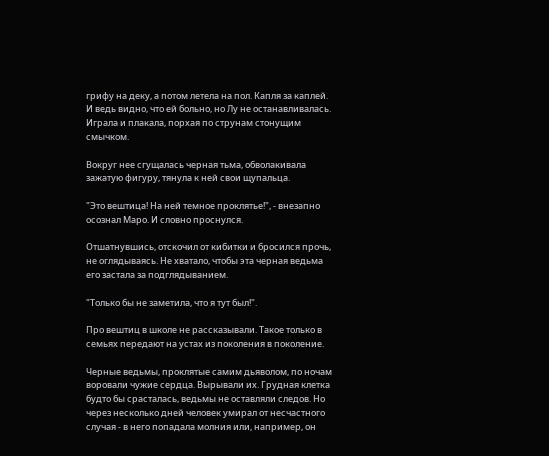грифу на деку, а потом летела на пол. Капля за каплей. И ведь видно, что ей больно, но Лу не останавливалась. Играла и плакала, порхая по струнам стонущим смычком.

Вокруг нее сгущалась черная тьма, обволакивала зажатую фигуру, тянула к ней свои щупальца.

"Это вештица! На ней темное проклятье!", - внезапно осознал Маро. И словно проснулся.

Отшатнувшись, отскочил от кибитки и бросился прочь, не оглядываясь. Не хватало, чтобы эта черная ведьма его застала за подглядыванием.

"Только бы не заметила, что я тут был!".

Про вештиц в школе не рассказывали. Такое только в семьях передают на устах из поколения в поколение.

Черные ведьмы, проклятые самим дьяволом, по ночам воровали чужие сердца. Вырывали их. Грудная клетка будто бы срасталась, ведьмы не оставляли следов. Но через несколько дней человек умирал от несчастного случая - в него попадала молния или, например, он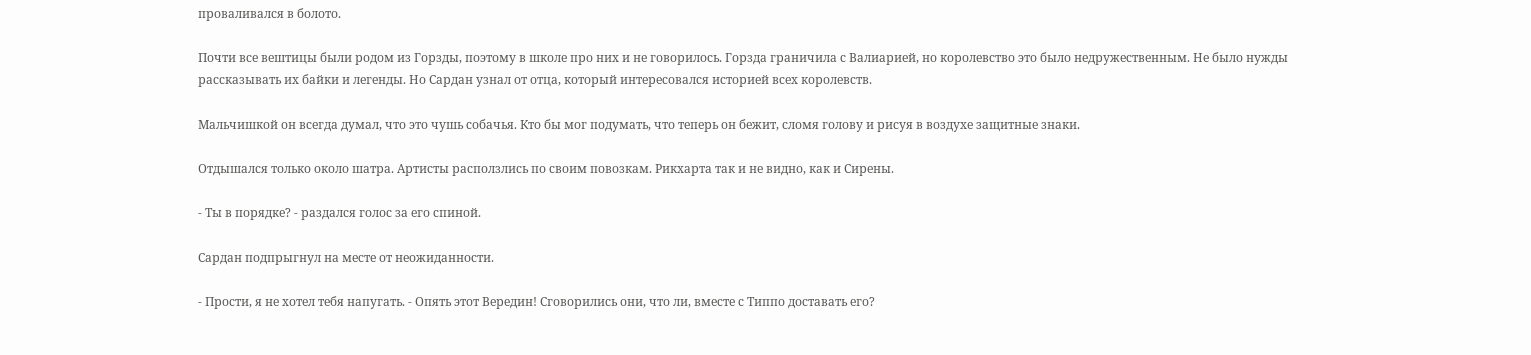проваливался в болото.

Почти все вештицы были родом из Горзды, поэтому в школе про них и не говорилось. Горзда граничила с Валиарией, но королевство это было недружественным. Не было нужды рассказывать их байки и легенды. Но Сардан узнал от отца, который интересовался историей всех королевств.

Мальчишкой он всегда думал, что это чушь собачья. Кто бы мог подумать, что теперь он бежит, сломя голову и рисуя в воздухе защитные знаки.

Отдышался только около шатра. Артисты расползлись по своим повозкам. Рикхарта так и не видно, как и Сирены.

- Ты в порядке? - раздался голос за его спиной.

Сардан подпрыгнул на месте от неожиданности.

- Прости, я не хотел тебя напугать. - Опять этот Вередин! Сговорились они, что ли, вместе с Типпо доставать его?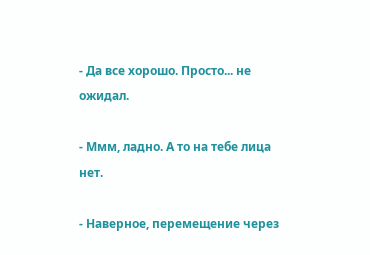- Да все хорошо. Просто... не ожидал.

- Ммм, ладно. А то на тебе лица нет.

- Наверное, перемещение через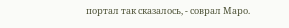портал так сказалось, - соврал Маро.